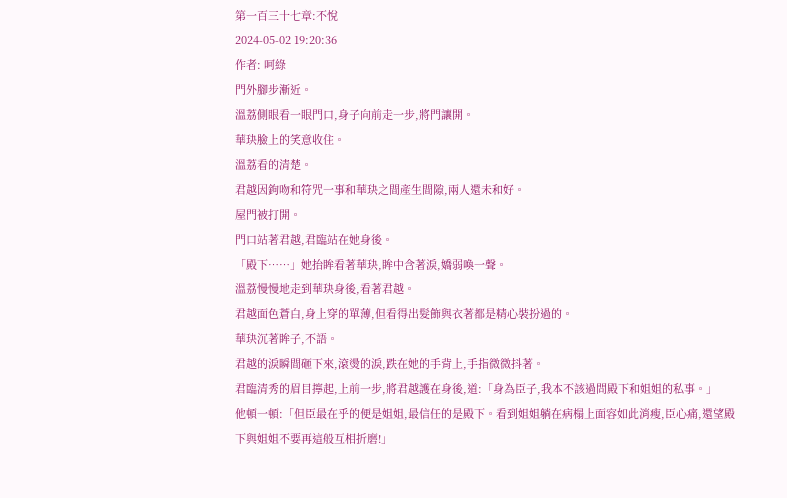第一百三十七章:不悅
2024-05-02 19:20:36
作者: 呵綠
門外腳步漸近。
溫荔側眼看一眼門口,身子向前走一步,將門讓開。
華玦臉上的笑意收住。
溫荔看的清楚。
君越因鉤吻和符咒一事和華玦之間產生間隙,兩人還未和好。
屋門被打開。
門口站著君越,君臨站在她身後。
「殿下……」她抬眸看著華玦,眸中含著淚,嬌弱喚一聲。
溫荔慢慢地走到華玦身後,看著君越。
君越面色蒼白,身上穿的單薄,但看得出髮飾與衣著都是精心裝扮過的。
華玦沉著眸子,不語。
君越的淚瞬間砸下來,滾燙的淚,跌在她的手背上,手指微微抖著。
君臨清秀的眉目擰起,上前一步,將君越護在身後,道:「身為臣子,我本不該過問殿下和姐姐的私事。」
他頓一頓:「但臣最在乎的便是姐姐,最信任的是殿下。看到姐姐躺在病榻上面容如此消瘦,臣心痛,還望殿下與姐姐不要再這般互相折磨!」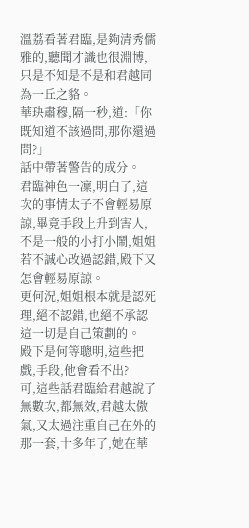溫荔看著君臨,是夠清秀儒雅的,聽聞才識也很淵博,只是不知是不是和君越同為一丘之貉。
華玦肅穆,隔一秒,道:「你既知道不該過問,那你還過問?」
話中帶著警告的成分。
君臨神色一凜,明白了,這次的事情太子不會輕易原諒,畢竟手段上升到害人,不是一般的小打小鬧,姐姐若不誠心改過認錯,殿下又怎會輕易原諒。
更何況,姐姐根本就是認死理,絕不認錯,也絕不承認這一切是自己策劃的。
殿下是何等聰明,這些把戲,手段,他會看不出?
可,這些話君臨給君越說了無數次,都無效,君越太傲氣,又太過注重自己在外的那一套,十多年了,她在華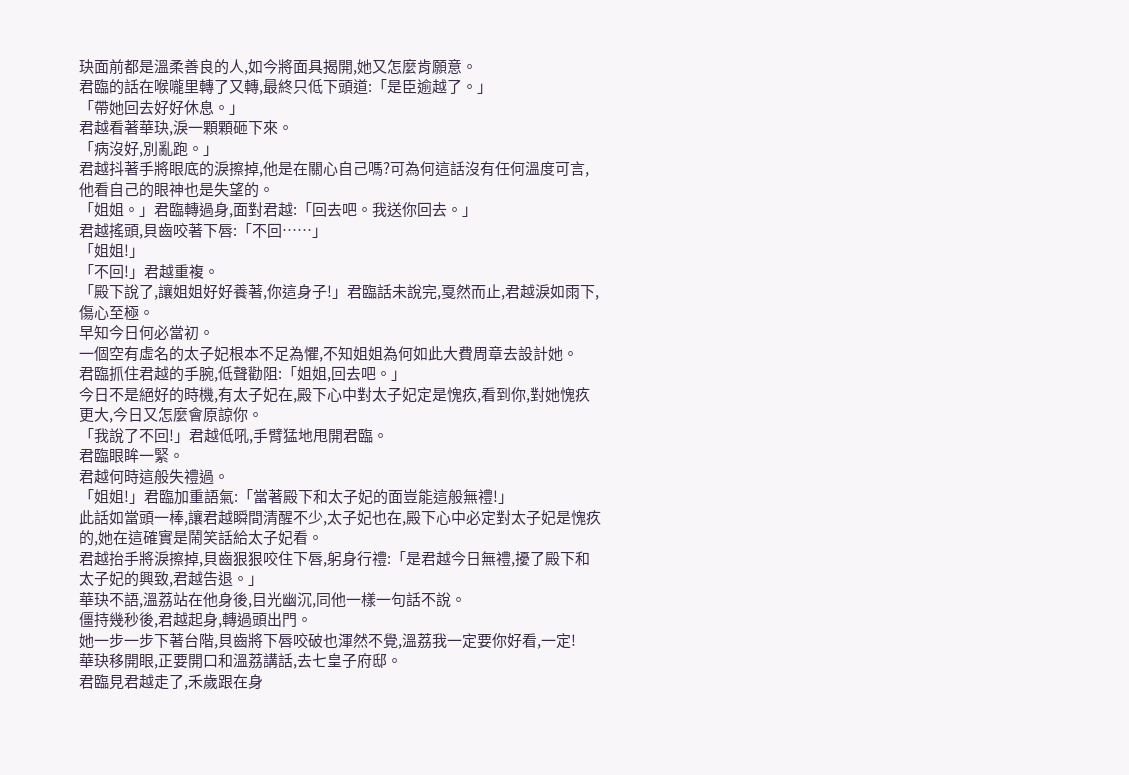玦面前都是溫柔善良的人,如今將面具揭開,她又怎麼肯願意。
君臨的話在喉嚨里轉了又轉,最終只低下頭道:「是臣逾越了。」
「帶她回去好好休息。」
君越看著華玦,淚一顆顆砸下來。
「病沒好,別亂跑。」
君越抖著手將眼底的淚擦掉,他是在關心自己嗎?可為何這話沒有任何溫度可言,他看自己的眼神也是失望的。
「姐姐。」君臨轉過身,面對君越:「回去吧。我送你回去。」
君越搖頭,貝齒咬著下唇:「不回……」
「姐姐!」
「不回!」君越重複。
「殿下說了,讓姐姐好好養著,你這身子!」君臨話未說完,戛然而止,君越淚如雨下,傷心至極。
早知今日何必當初。
一個空有虛名的太子妃根本不足為懼,不知姐姐為何如此大費周章去設計她。
君臨抓住君越的手腕,低聲勸阻:「姐姐,回去吧。」
今日不是絕好的時機,有太子妃在,殿下心中對太子妃定是愧疚,看到你,對她愧疚更大,今日又怎麼會原諒你。
「我說了不回!」君越低吼,手臂猛地甩開君臨。
君臨眼眸一緊。
君越何時這般失禮過。
「姐姐!」君臨加重語氣:「當著殿下和太子妃的面豈能這般無禮!」
此話如當頭一棒,讓君越瞬間清醒不少,太子妃也在,殿下心中必定對太子妃是愧疚的,她在這確實是鬧笑話給太子妃看。
君越抬手將淚擦掉,貝齒狠狠咬住下唇,躬身行禮:「是君越今日無禮,擾了殿下和太子妃的興致,君越告退。」
華玦不語,溫荔站在他身後,目光幽沉,同他一樣一句話不說。
僵持幾秒後,君越起身,轉過頭出門。
她一步一步下著台階,貝齒將下唇咬破也渾然不覺,溫荔我一定要你好看,一定!
華玦移開眼,正要開口和溫荔講話,去七皇子府邸。
君臨見君越走了,禾歲跟在身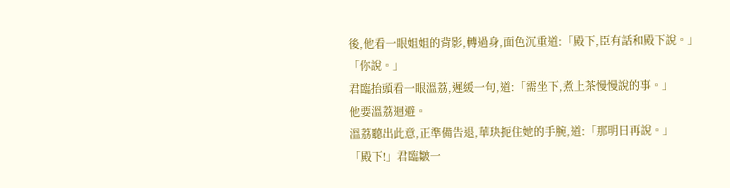後,他看一眼姐姐的背影,轉過身,面色沉重道:「殿下,臣有話和殿下說。」
「你說。」
君臨抬頭看一眼溫荔,遲緩一句,道:「需坐下,煮上茶慢慢說的事。」
他要溫荔迴避。
溫荔聽出此意,正準備告退,華玦扼住她的手腕,道:「那明日再說。」
「殿下!」君臨皺一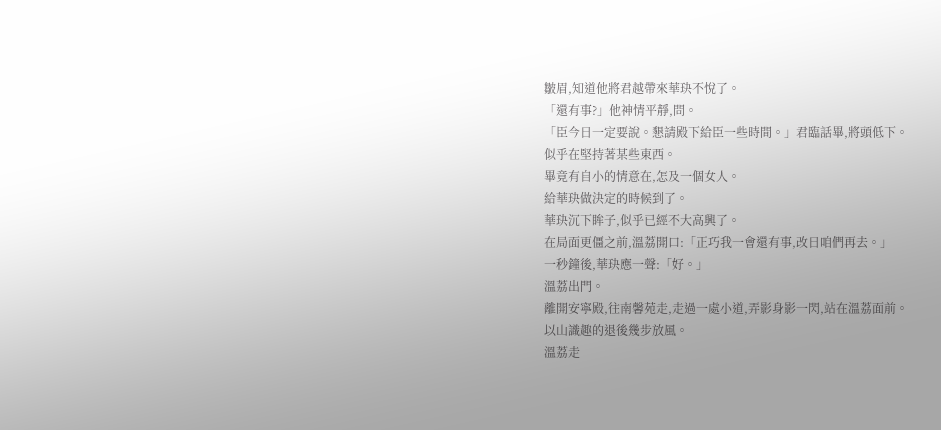皺眉,知道他將君越帶來華玦不悅了。
「還有事?」他神情平靜,問。
「臣今日一定要說。懇請殿下給臣一些時間。」君臨話畢,將頭低下。
似乎在堅持著某些東西。
畢竟有自小的情意在,怎及一個女人。
給華玦做決定的時候到了。
華玦沉下眸子,似乎已經不大高興了。
在局面更僵之前,溫荔開口:「正巧我一會還有事,改日咱們再去。」
一秒鐘後,華玦應一聲:「好。」
溫荔出門。
離開安寧殿,往南馨苑走,走過一處小道,弄影身影一閃,站在溫荔面前。
以山識趣的退後幾步放風。
溫荔走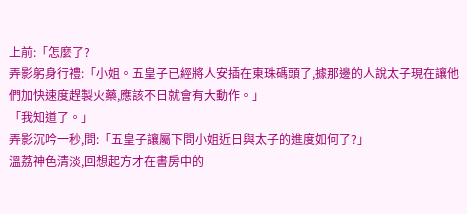上前:「怎麼了?
弄影躬身行禮:「小姐。五皇子已經將人安插在東珠碼頭了,據那邊的人說太子現在讓他們加快速度趕製火藥,應該不日就會有大動作。」
「我知道了。」
弄影沉吟一秒,問:「五皇子讓屬下問小姐近日與太子的進度如何了?」
溫荔神色清淡,回想起方才在書房中的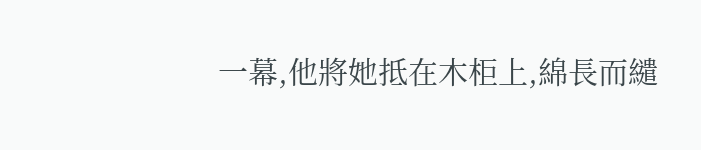一幕,他將她抵在木柜上,綿長而繾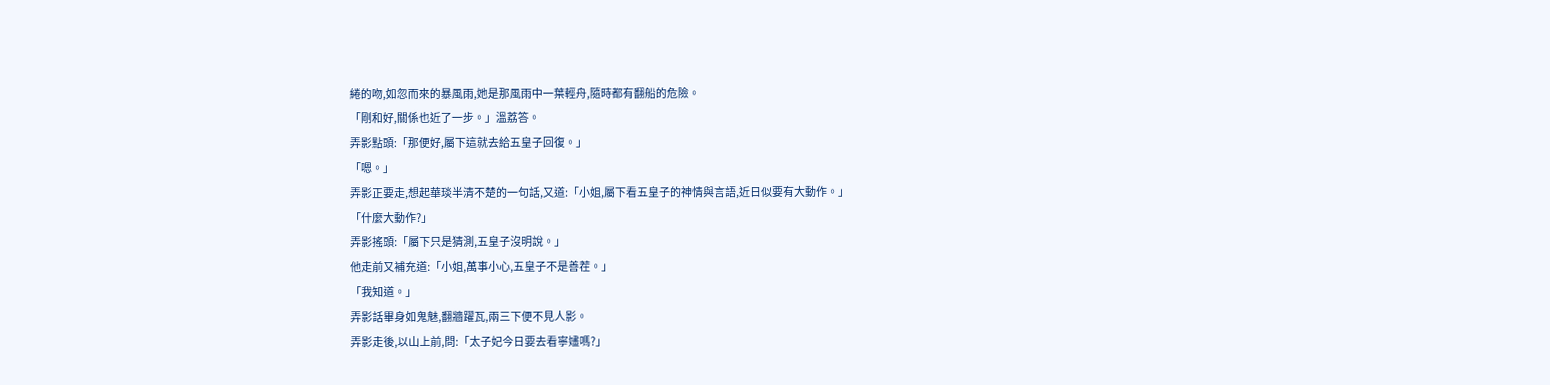綣的吻,如忽而來的暴風雨,她是那風雨中一葉輕舟,隨時都有翻船的危險。
「剛和好,關係也近了一步。」溫荔答。
弄影點頭:「那便好,屬下這就去給五皇子回復。」
「嗯。」
弄影正要走,想起華琰半清不楚的一句話,又道:「小姐,屬下看五皇子的神情與言語,近日似要有大動作。」
「什麼大動作?」
弄影搖頭:「屬下只是猜測,五皇子沒明說。」
他走前又補充道:「小姐,萬事小心,五皇子不是善茬。」
「我知道。」
弄影話畢身如鬼魅,翻牆躍瓦,兩三下便不見人影。
弄影走後,以山上前,問:「太子妃今日要去看寧嫿嗎?」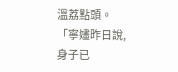溫荔點頭。
「寧嫿昨日說,身子已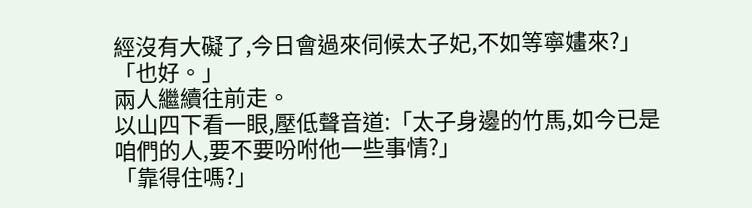經沒有大礙了,今日會過來伺候太子妃,不如等寧嫿來?」
「也好。」
兩人繼續往前走。
以山四下看一眼,壓低聲音道:「太子身邊的竹馬,如今已是咱們的人,要不要吩咐他一些事情?」
「靠得住嗎?」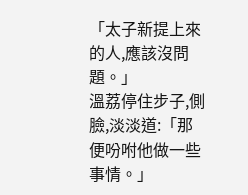「太子新提上來的人,應該沒問題。」
溫荔停住步子,側臉,淡淡道:「那便吩咐他做一些事情。」